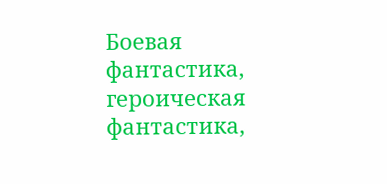Боевая фантастика, героическая фантастика,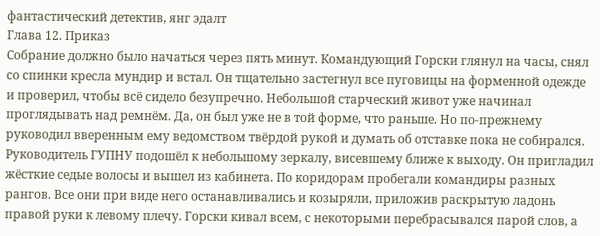фантастический детектив, янг эдалт
Глава 12. Приказ
Собрание должно было начаться через пять минут. Командующий Горски глянул на часы, снял со спинки кресла мундир и встал. Он тщательно застегнул все пуговицы на форменной одежде и проверил, чтобы всё сидело безупречно. Небольшой старческий живот уже начинал проглядывать над ремнём. Да, он был уже не в той форме, что раньше. Но по-прежнему руководил вверенным ему ведомством твёрдой рукой и думать об отставке пока не собирался.
Руководитель ГУПНУ подошёл к небольшому зеркалу, висевшему ближе к выходу. Он пригладил жёсткие седые волосы и вышел из кабинета. По коридорам пробегали командиры разных рангов. Все они при виде него останавливались и козыряли, приложив раскрытую ладонь правой руки к левому плечу. Горски кивал всем, с некоторыми перебрасывался парой слов, а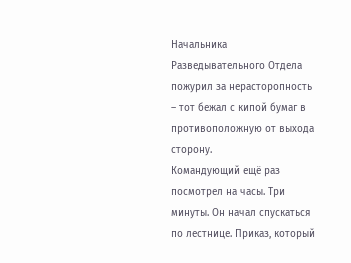Начальника Разведывательного Отдела пожурил за нерасторопность – тот бежал с кипой бумаг в противоположную от выхода сторону.
Командующий ещё раз посмотрел на часы. Три минуты. Он начал спускаться по лестнице. Приказ, который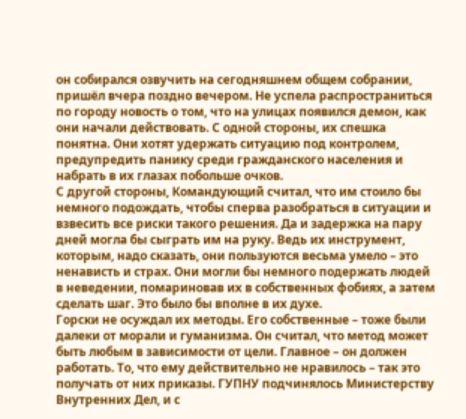он собирался озвучить на сегодняшнем общем собрании, пришёл вчера поздно вечером. Не успела распространиться по городу новость о том, что на улицах появился демон, как они начали действовать. С одной стороны, их спешка понятна. Они хотят удержать ситуацию под контролем, предупредить панику среди гражданского населения и набрать в их глазах побольше очков.
С другой стороны, Командующий считал, что им стоило бы немного подождать, чтобы сперва разобраться в ситуации и взвесить все риски такого решения. Да и задержка на пару дней могла бы сыграть им на руку. Ведь их инструмент, которым, надо сказать, они пользуются весьма умело – это ненависть и страх. Они могли бы немного подержать людей в неведении, помариновав их в собственных фобиях, а затем сделать шаг. Это было бы вполне в их духе.
Горски не осуждал их методы. Его собственные – тоже были далеки от морали и гуманизма. Он считал, что метод может быть любым в зависимости от цели. Главное – он должен работать. То, что ему действительно не нравилось – так это получать от них приказы. ГУПНУ подчинялось Министерству Внутренних Дел, и с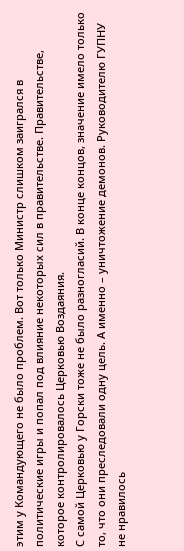этим у Командующего не было проблем. Вот только Министр слишком заигрался в политические игры и попал под влияние некоторых сил в правительстве. Правительстве, которое контролировалось Церковью Воздаяния.
С самой Церковью у Горски тоже не было разногласий. В конце концов, значение имело только то, что они преследовали одну цель. А именно – уничтожение демонов. Руководителю ГУПНУ не нравилось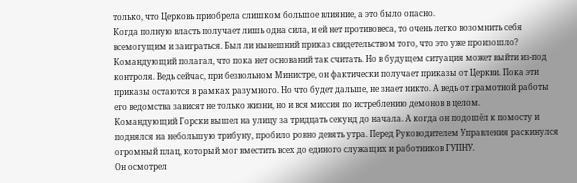только, что Церковь приобрела слишком большое влияние, а это было опасно.
Когда полную власть получает лишь одна сила, и ей нет противовеса, то очень легко возомнить себя всемогущим и заиграться. Был ли нынешний приказ свидетельством того, что это уже произошло? Командующий полагал, что пока нет оснований так считать. Но в будущем ситуация может выйти из-под контроля. Ведь сейчас, при безвольном Министре, он фактически получает приказы от Церкви. Пока эти приказы остаются в рамках разумного. Но что будет дальше, не знает никто. А ведь от грамотной работы его ведомства зависят не только жизни, но и вся миссия по истреблению демонов в целом.
Командующий Горски вышел на улицу за тридцать секунд до начала. А когда он подошёл к помосту и поднялся на небольшую трибуну, пробило ровно девять утра. Перед Руководителем Управления раскинулся огромный плац, который мог вместить всех до единого служащих и работников ГУПНУ.
Он осмотрел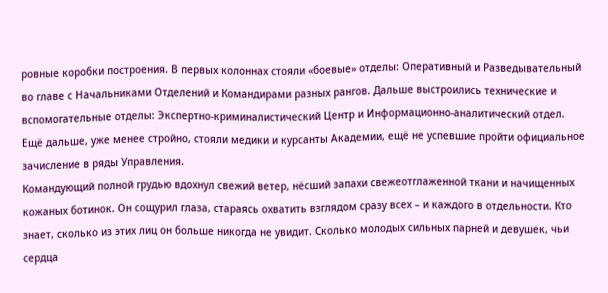ровные коробки построения. В первых колоннах стояли «боевые» отделы: Оперативный и Разведывательный во главе с Начальниками Отделений и Командирами разных рангов. Дальше выстроились технические и вспомогательные отделы: Экспертно-криминалистический Центр и Информационно-аналитический отдел. Ещё дальше, уже менее стройно, стояли медики и курсанты Академии, ещё не успевшие пройти официальное зачисление в ряды Управления.
Командующий полной грудью вдохнул свежий ветер, нёсший запахи свежеотглаженной ткани и начищенных кожаных ботинок. Он сощурил глаза, стараясь охватить взглядом сразу всех – и каждого в отдельности. Кто знает, сколько из этих лиц он больше никогда не увидит. Сколько молодых сильных парней и девушек, чьи сердца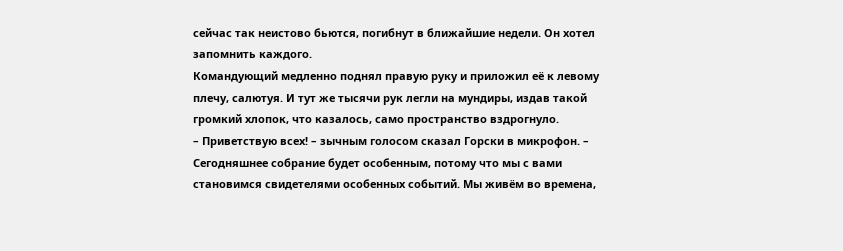сейчас так неистово бьются, погибнут в ближайшие недели. Он хотел запомнить каждого.
Командующий медленно поднял правую руку и приложил её к левому плечу, салютуя. И тут же тысячи рук легли на мундиры, издав такой громкий хлопок, что казалось, само пространство вздрогнуло.
– Приветствую всех! – зычным голосом сказал Горски в микрофон. – Сегодняшнее собрание будет особенным, потому что мы с вами становимся свидетелями особенных событий. Мы живём во времена,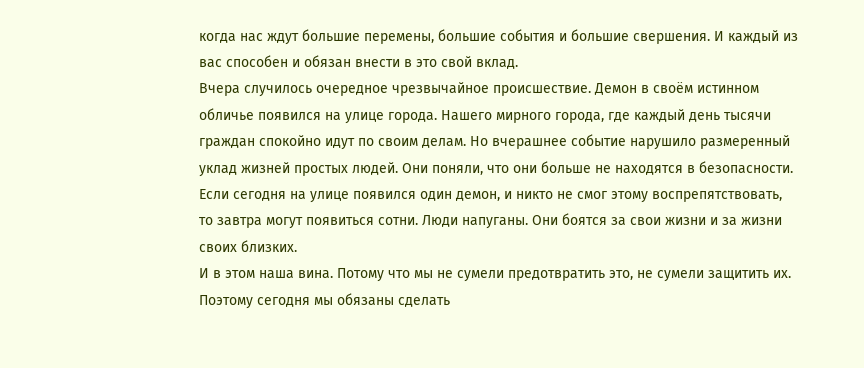когда нас ждут большие перемены, большие события и большие свершения. И каждый из вас способен и обязан внести в это свой вклад.
Вчера случилось очередное чрезвычайное происшествие. Демон в своём истинном обличье появился на улице города. Нашего мирного города, где каждый день тысячи граждан спокойно идут по своим делам. Но вчерашнее событие нарушило размеренный уклад жизней простых людей. Они поняли, что они больше не находятся в безопасности. Если сегодня на улице появился один демон, и никто не смог этому воспрепятствовать, то завтра могут появиться сотни. Люди напуганы. Они боятся за свои жизни и за жизни своих близких.
И в этом наша вина. Потому что мы не сумели предотвратить это, не сумели защитить их. Поэтому сегодня мы обязаны сделать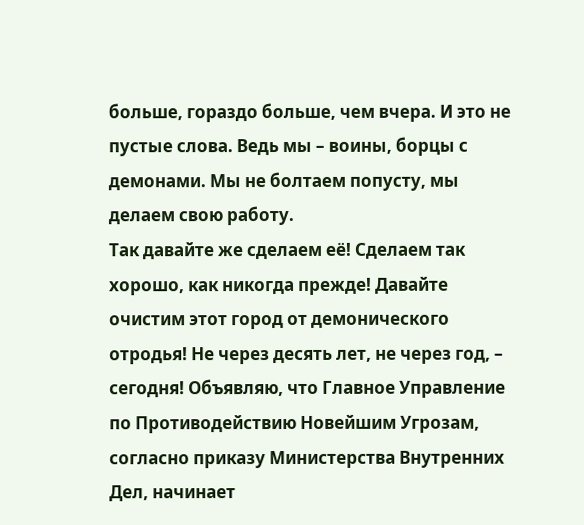больше, гораздо больше, чем вчера. И это не пустые слова. Ведь мы – воины, борцы с демонами. Мы не болтаем попусту, мы делаем свою работу.
Так давайте же сделаем её! Сделаем так хорошо, как никогда прежде! Давайте очистим этот город от демонического отродья! Не через десять лет, не через год, – сегодня! Объявляю, что Главное Управление по Противодействию Новейшим Угрозам, согласно приказу Министерства Внутренних Дел, начинает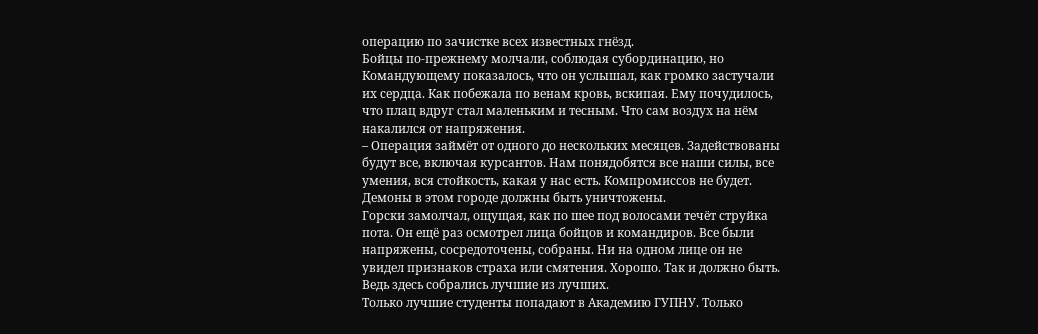операцию по зачистке всех известных гнёзд.
Бойцы по-прежнему молчали, соблюдая субординацию, но Командующему показалось, что он услышал, как громко застучали их сердца. Как побежала по венам кровь, вскипая. Ему почудилось, что плац вдруг стал маленьким и тесным. Что сам воздух на нём накалился от напряжения.
– Операция займёт от одного до нескольких месяцев. Задействованы будут все, включая курсантов. Нам понядобятся все наши силы, все умения, вся стойкость, какая у нас есть. Компромиссов не будет. Демоны в этом городе должны быть уничтожены.
Горски замолчал, ощущая, как по шее под волосами течёт струйка пота. Он ещё раз осмотрел лица бойцов и командиров. Все были напряжены, сосредоточены, собраны. Ни на одном лице он не увидел признаков страха или смятения. Хорошо. Так и должно быть. Ведь здесь собрались лучшие из лучших.
Только лучшие студенты попадают в Академию ГУПНУ. Только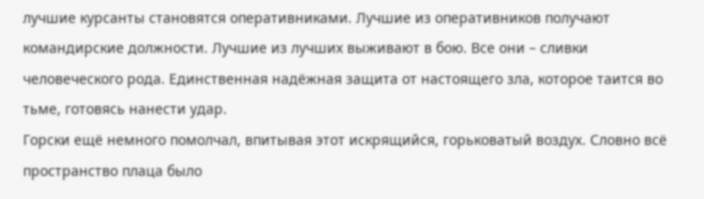лучшие курсанты становятся оперативниками. Лучшие из оперативников получают командирские должности. Лучшие из лучших выживают в бою. Все они – сливки человеческого рода. Единственная надёжная защита от настоящего зла, которое таится во тьме, готовясь нанести удар.
Горски ещё немного помолчал, впитывая этот искрящийся, горьковатый воздух. Словно всё пространство плаца было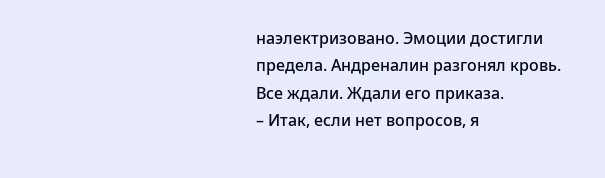наэлектризовано. Эмоции достигли предела. Андреналин разгонял кровь. Все ждали. Ждали его приказа.
– Итак, если нет вопросов, я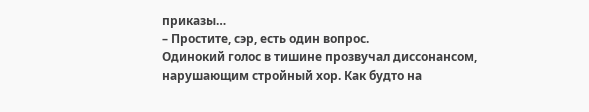приказы…
– Простите, сэр, есть один вопрос.
Одинокий голос в тишине прозвучал диссонансом, нарушающим стройный хор. Как будто на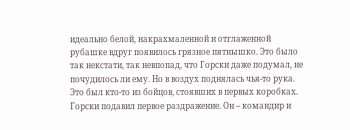идеально белой, накрахмаленной и отглаженной рубашке вдруг появилось грязное пятнышко. Это было так некстати, так невпопад, что Горски даже подумал, не почудилось ли ему. Но в воздух поднялась чья-то рука. Это был кто-то из бойцов, стоявших в первых коробках.
Горски подавил первое раздражение. Он – командир и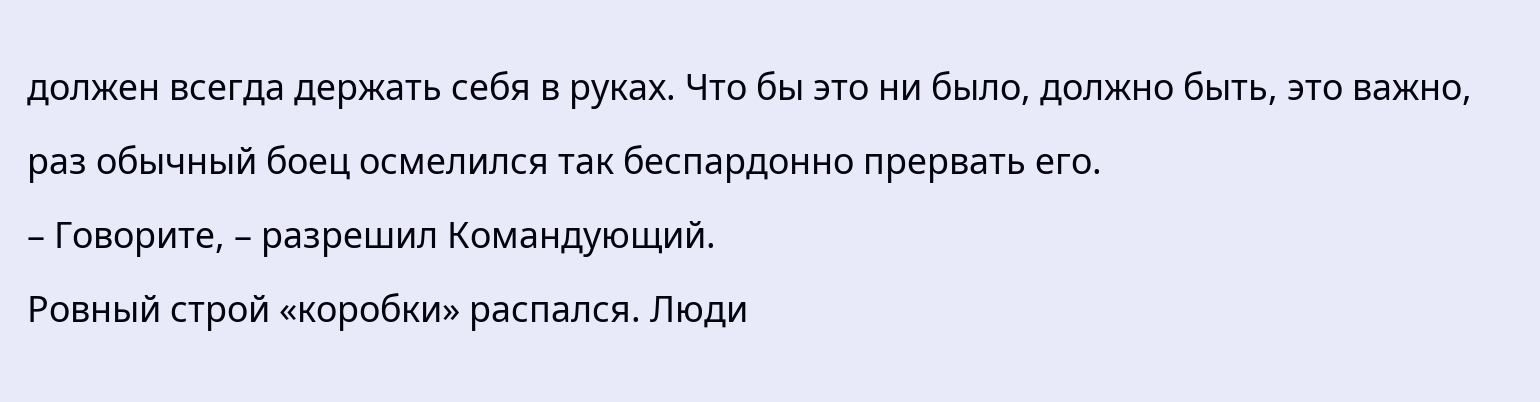должен всегда держать себя в руках. Что бы это ни было, должно быть, это важно, раз обычный боец осмелился так беспардонно прервать его.
– Говорите, – разрешил Командующий.
Ровный строй «коробки» распался. Люди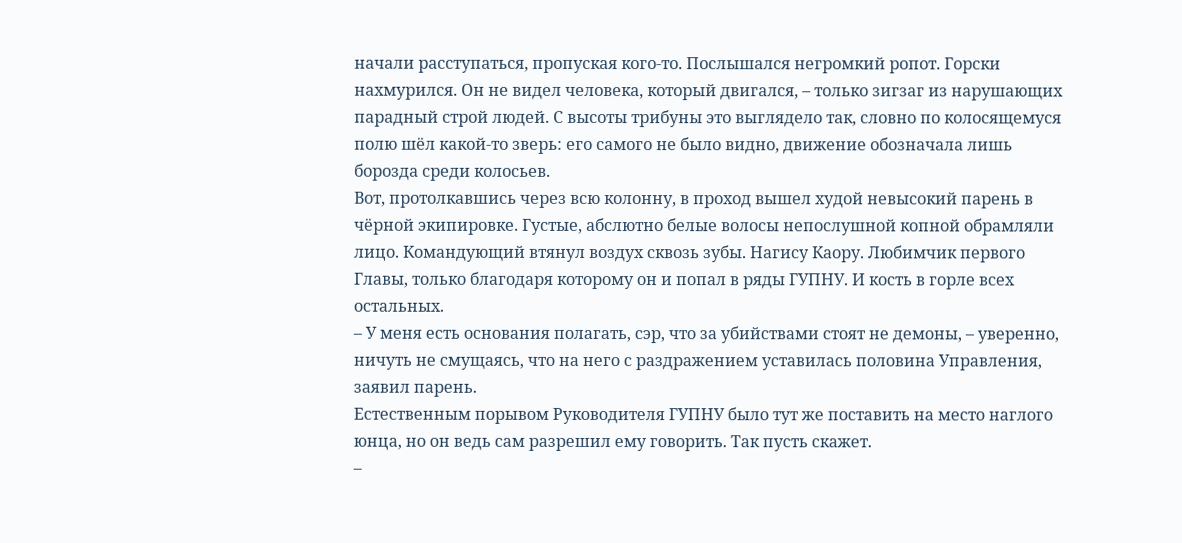начали расступаться, пропуская кого-то. Послышался негромкий ропот. Горски нахмурился. Он не видел человека, который двигался, – только зигзаг из нарушающих парадный строй людей. С высоты трибуны это выглядело так, словно по колосящемуся полю шёл какой-то зверь: его самого не было видно, движение обозначала лишь борозда среди колосьев.
Вот, протолкавшись через всю колонну, в проход вышел худой невысокий парень в чёрной экипировке. Густые, абслютно белые волосы непослушной копной обрамляли лицо. Командующий втянул воздух сквозь зубы. Нагису Каору. Любимчик первого Главы, только благодаря которому он и попал в ряды ГУПНУ. И кость в горле всех остальных.
– У меня есть основания полагать, сэр, что за убийствами стоят не демоны, – уверенно, ничуть не смущаясь, что на него с раздражением уставилась половина Управления, заявил парень.
Естественным порывом Руководителя ГУПНУ было тут же поставить на место наглого юнца, но он ведь сам разрешил ему говорить. Так пусть скажет.
–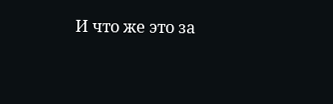И что же это за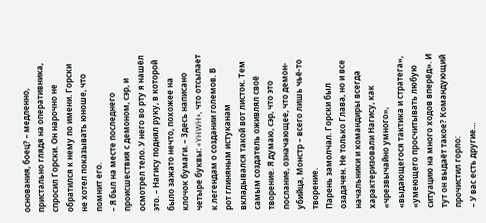основания, боец? – медленно, пристально глядя на оперативника, спросил Горски. Он нарочно не обратился к нему по имени. Горски не хотел показывать юноше, что помнит его.
– Я был на месте последнего происшествия с демоном, сэр, и осмотрел тело. У него во рту я нашёл это. – Нагису поднял руку, в которой было зажато нечто, похожее на клочок бумаги. – Здесь написано четыре буквы: «YHWH», что отсылает к легендам о создании големов. В рот глиняным истуканам вкладывался такой вот листок. Тем самым создатель оживлял своё творение. Я думаю, сэр, что это послание, означающее, что демон-убийца, Монстр – всего лишь чьё-то творение.
Парень замолчал. Горски был озадачен. Не только Глава, но и все начальники и командиры всегда характеризовали Нагису, как «чрезвычайно умного», «выдающегося тактика и стратега», «умеющего просчитывать любую ситуацию на много ходов вперёд». И тут он выдаёт такое? Командующий прочистил горло:
– У вас есть другие…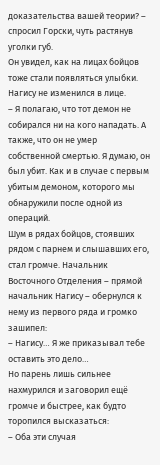доказательства вашей теории? – спросил Горски, чуть растянув уголки губ.
Он увидел, как на лицах бойцов тоже стали появляться улыбки. Нагису не изменился в лице.
– Я полагаю, что тот демон не собирался ни на кого нападать. А также, что он не умер собственной смертью. Я думаю, он был убит. Как и в случае с первым убитым демоном, которого мы обнаружили после одной из операций.
Шум в рядах бойцов, стоявших рядом с парнем и слышавших его, стал громче. Начальник Восточного Отделения – прямой начальник Нагису – обернулся к нему из первого ряда и громко зашипел:
– Нагису… Я же приказывал тебе оставить это дело…
Но парень лишь сильнее нахмурился и заговорил ещё громче и быстрее, как будто торопился высказаться:
– Оба эти случая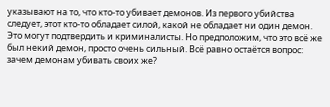указывают на то, что кто-то убивает демонов. Из первого убийства следует, этот кто-то обладает силой, какой не обладает ни один демон. Это могут подтвердить и криминалисты. Но предположим, что это всё же был некий демон, просто очень сильный. Всё равно остаётся вопрос: зачем демонам убивать своих же?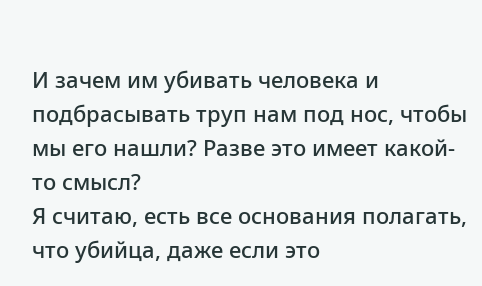И зачем им убивать человека и подбрасывать труп нам под нос, чтобы мы его нашли? Разве это имеет какой-то смысл?
Я считаю, есть все основания полагать, что убийца, даже если это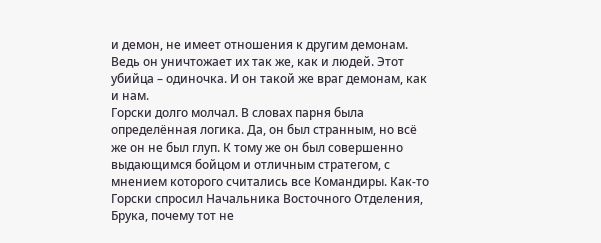и демон, не имеет отношения к другим демонам. Ведь он уничтожает их так же, как и людей. Этот убийца – одиночка. И он такой же враг демонам, как и нам.
Горски долго молчал. В словах парня была определённая логика. Да, он был странным, но всё же он не был глуп. К тому же он был совершенно выдающимся бойцом и отличным стратегом, с мнением которого считались все Командиры. Как-то Горски спросил Начальника Восточного Отделения, Брука, почему тот не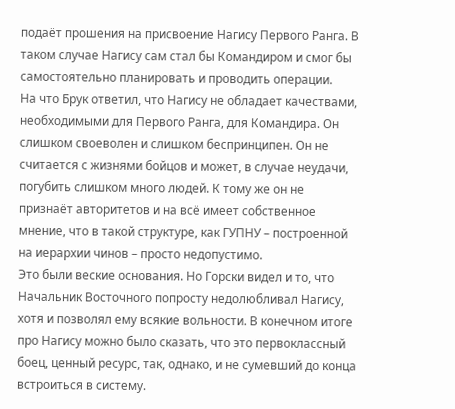подаёт прошения на присвоение Нагису Первого Ранга. В таком случае Нагису сам стал бы Командиром и смог бы самостоятельно планировать и проводить операции.
На что Брук ответил, что Нагису не обладает качествами, необходимыми для Первого Ранга, для Командира. Он слишком своеволен и слишком беспринципен. Он не считается с жизнями бойцов и может, в случае неудачи, погубить слишком много людей. К тому же он не признаёт авторитетов и на всё имеет собственное мнение, что в такой структуре, как ГУПНУ – построенной на иерархии чинов – просто недопустимо.
Это были веские основания. Но Горски видел и то, что Начальник Восточного попросту недолюбливал Нагису, хотя и позволял ему всякие вольности. В конечном итоге про Нагису можно было сказать, что это первоклассный боец, ценный ресурс, так, однако, и не сумевший до конца встроиться в систему.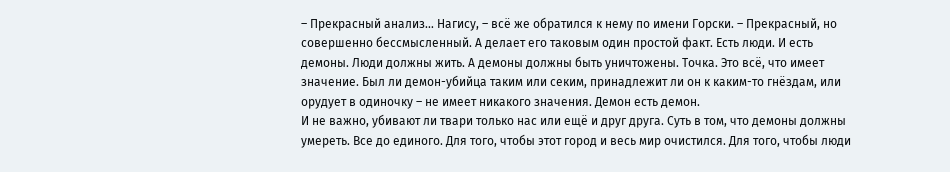– Прекрасный анализ… Нагису, – всё же обратился к нему по имени Горски. – Прекрасный, но совершенно бессмысленный. А делает его таковым один простой факт. Есть люди. И есть демоны. Люди должны жить. А демоны должны быть уничтожены. Точка. Это всё, что имеет значение. Был ли демон-убийца таким или секим, принадлежит ли он к каким-то гнёздам, или орудует в одиночку – не имеет никакого значения. Демон есть демон.
И не важно, убивают ли твари только нас или ещё и друг друга. Суть в том, что демоны должны умереть. Все до единого. Для того, чтобы этот город и весь мир очистился. Для того, чтобы люди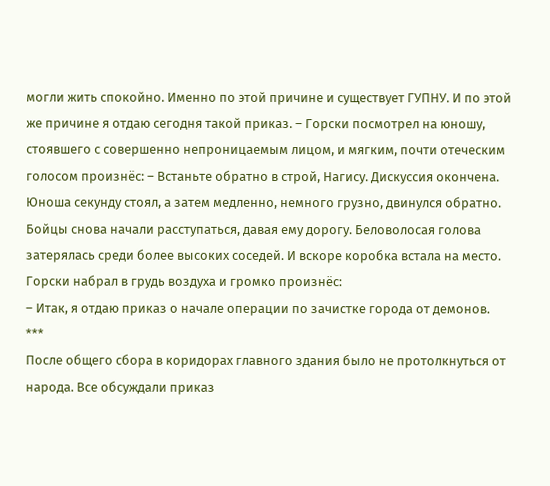могли жить спокойно. Именно по этой причине и существует ГУПНУ. И по этой же причине я отдаю сегодня такой приказ. – Горски посмотрел на юношу, стоявшего с совершенно непроницаемым лицом, и мягким, почти отеческим голосом произнёс: – Встаньте обратно в строй, Нагису. Дискуссия окончена.
Юноша секунду стоял, а затем медленно, немного грузно, двинулся обратно. Бойцы снова начали расступаться, давая ему дорогу. Беловолосая голова затерялась среди более высоких соседей. И вскоре коробка встала на место.
Горски набрал в грудь воздуха и громко произнёс:
– Итак, я отдаю приказ о начале операции по зачистке города от демонов.
***
После общего сбора в коридорах главного здания было не протолкнуться от народа. Все обсуждали приказ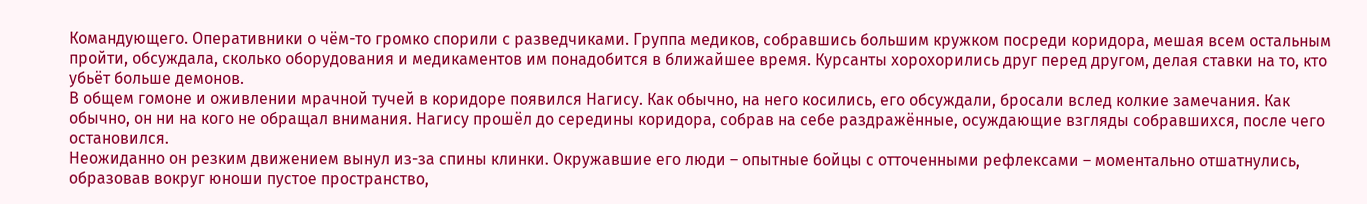Командующего. Оперативники о чём-то громко спорили с разведчиками. Группа медиков, собравшись большим кружком посреди коридора, мешая всем остальным пройти, обсуждала, сколько оборудования и медикаментов им понадобится в ближайшее время. Курсанты хорохорились друг перед другом, делая ставки на то, кто убьёт больше демонов.
В общем гомоне и оживлении мрачной тучей в коридоре появился Нагису. Как обычно, на него косились, его обсуждали, бросали вслед колкие замечания. Как обычно, он ни на кого не обращал внимания. Нагису прошёл до середины коридора, собрав на себе раздражённые, осуждающие взгляды собравшихся, после чего остановился.
Неожиданно он резким движением вынул из-за спины клинки. Окружавшие его люди – опытные бойцы с отточенными рефлексами – моментально отшатнулись, образовав вокруг юноши пустое пространство,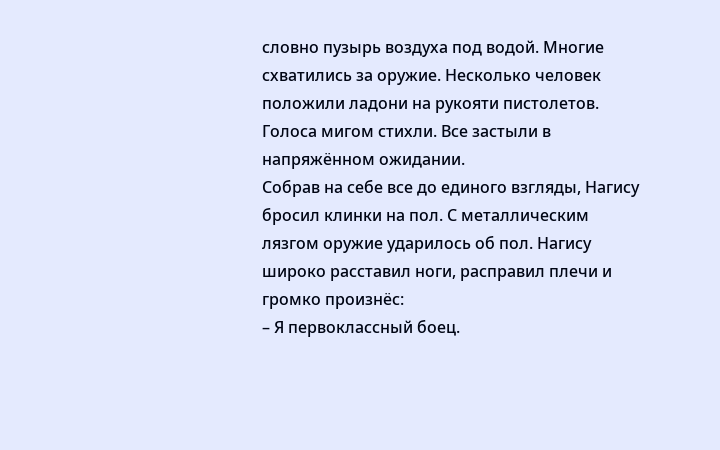словно пузырь воздуха под водой. Многие схватились за оружие. Несколько человек положили ладони на рукояти пистолетов. Голоса мигом стихли. Все застыли в напряжённом ожидании.
Собрав на себе все до единого взгляды, Нагису бросил клинки на пол. С металлическим лязгом оружие ударилось об пол. Нагису широко расставил ноги, расправил плечи и громко произнёс:
– Я первоклассный боец.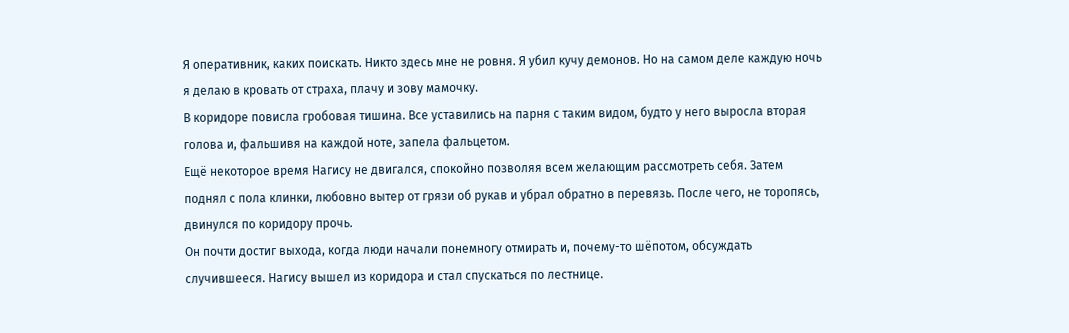Я оперативник, каких поискать. Никто здесь мне не ровня. Я убил кучу демонов. Но на самом деле каждую ночь я делаю в кровать от страха, плачу и зову мамочку.
В коридоре повисла гробовая тишина. Все уставились на парня с таким видом, будто у него выросла вторая голова и, фальшивя на каждой ноте, запела фальцетом.
Ещё некоторое время Нагису не двигался, спокойно позволяя всем желающим рассмотреть себя. Затем поднял с пола клинки, любовно вытер от грязи об рукав и убрал обратно в перевязь. После чего, не торопясь, двинулся по коридору прочь.
Он почти достиг выхода, когда люди начали понемногу отмирать и, почему-то шёпотом, обсуждать случившееся. Нагису вышел из коридора и стал спускаться по лестнице.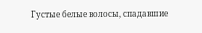Густые белые волосы, спадавшие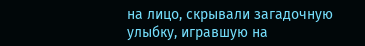на лицо, скрывали загадочную улыбку, игравшую на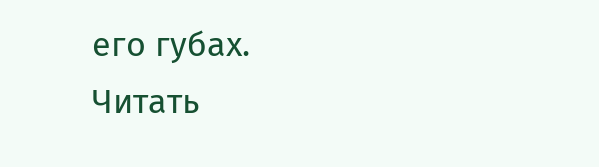его губах.
Читать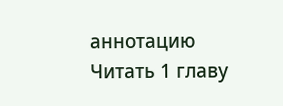аннотацию
Читать 1 главу